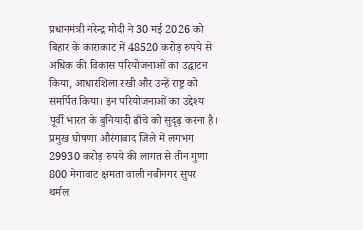प्रधानमंत्री नरेन्द्र मोदी ने 30 मई 2026 को बिहार के काराकाट में 48520 करोड़ रुपये से अधिक की विकास परियोजनाओं का उद्घाटन किया, आधारशिला रखी और उन्हें राष्ट्र को समर्पित किया। इन परियोजनाओं का उद्देश्य पूर्वी भारत के बुनियादी ढाँचे को सुदृढ़ करना है। प्रमुख घोषणा औरंगाबाद जिले में लगभग 29930 करोड़ रुपये की लागत से तीन गुणा 800 मेगावाट क्षमता वाली नबीनगर सुपर थर्मल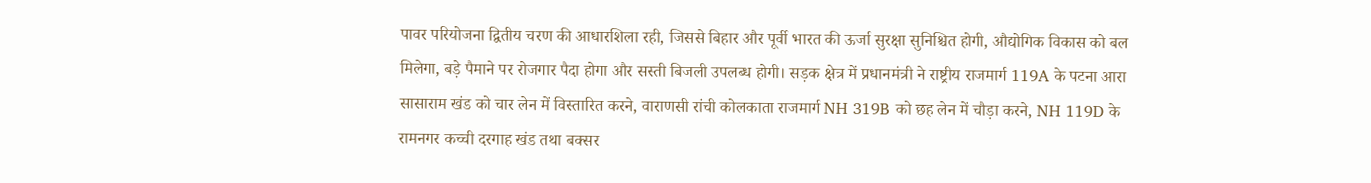पावर परियोजना द्वितीय चरण की आधारशिला रही, जिससे बिहार और पूर्वी भारत की ऊर्जा सुरक्षा सुनिश्चित होगी, औद्योगिक विकास को बल मिलेगा, बड़े पैमाने पर रोजगार पैदा होगा और सस्ती बिजली उपलब्ध होगी। सड़क क्षेत्र में प्रधानमंत्री ने राष्ट्रीय राजमार्ग 119A के पटना आरा सासाराम खंड को चार लेन में विस्तारित करने, वाराणसी रांची कोलकाता राजमार्ग NH 319B को छह लेन में चौड़ा करने, NH 119D के रामनगर कच्ची दरगाह खंड तथा बक्सर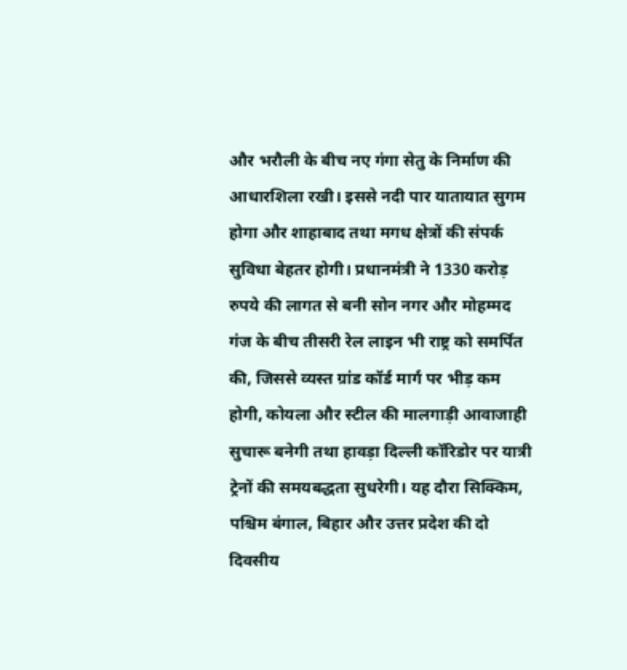और भरौली के बीच नए गंगा सेतु के निर्माण की आधारशिला रखी। इससे नदी पार यातायात सुगम होगा और शाहाबाद तथा मगध क्षेत्रों की संपर्क सुविधा बेहतर होगी। प्रधानमंत्री ने 1330 करोड़ रुपये की लागत से बनी सोन नगर और मोहम्मद गंज के बीच तीसरी रेल लाइन भी राष्ट्र को समर्पित की, जिससे व्यस्त ग्रांड कॉर्ड मार्ग पर भीड़ कम होगी, कोयला और स्टील की मालगाड़ी आवाजाही सुचारू बनेगी तथा हावड़ा दिल्ली कॉरिडोर पर यात्री ट्रेनों की समयबद्धता सुधरेगी। यह दौरा सिक्किम, पश्चिम बंगाल, बिहार और उत्तर प्रदेश की दो दिवसीय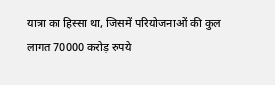यात्रा का हिस्सा था, जिसमें परियोजनाओं की कुल लागत 70000 करोड़ रुपये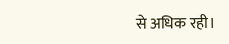से अधिक रही।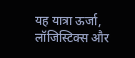यह यात्रा ऊर्जा, लॉजिस्टिक्स और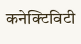कनेक्टिविटी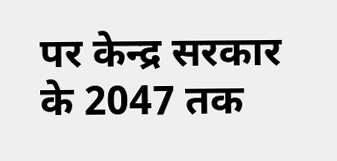पर केन्द्र सरकार के 2047 तक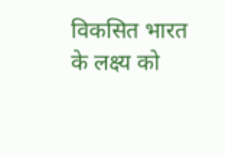विकसित भारत के लक्ष्य को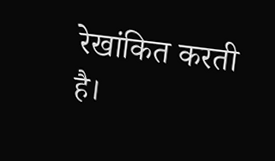रेखांकित करती है।